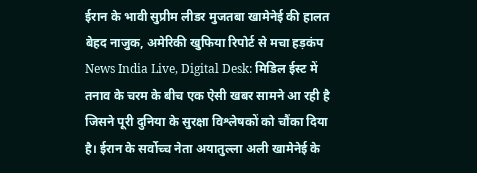ईरान के भावी सुप्रीम लीडर मुजतबा खामेनेई की हालत बेहद नाजुक, अमेरिकी खुफिया रिपोर्ट से मचा हड़कंप
News India Live, Digital Desk: मिडिल ईस्ट में तनाव के चरम के बीच एक ऐसी खबर सामने आ रही है जिसने पूरी दुनिया के सुरक्षा विश्लेषकों को चौंका दिया है। ईरान के सर्वोच्च नेता अयातुल्ला अली खामेनेई के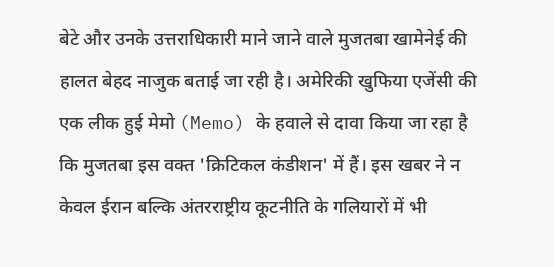बेटे और उनके उत्तराधिकारी माने जाने वाले मुजतबा खामेनेई की हालत बेहद नाजुक बताई जा रही है। अमेरिकी खुफिया एजेंसी की एक लीक हुई मेमो (Memo) के हवाले से दावा किया जा रहा है कि मुजतबा इस वक्त 'क्रिटिकल कंडीशन' में हैं। इस खबर ने न केवल ईरान बल्कि अंतरराष्ट्रीय कूटनीति के गलियारों में भी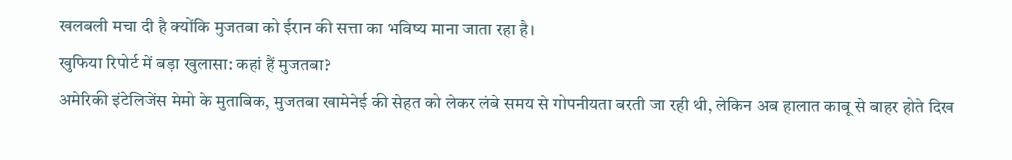खलबली मचा दी है क्योंकि मुजतबा को ईरान की सत्ता का भविष्य माना जाता रहा है।
खुफिया रिपोर्ट में बड़ा खुलासा: कहां हैं मुजतबा?
अमेरिकी इंटेलिजेंस मेमो के मुताबिक, मुजतबा खामेनेई की सेहत को लेकर लंबे समय से गोपनीयता बरती जा रही थी, लेकिन अब हालात काबू से बाहर होते दिख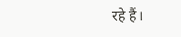रहे हैं।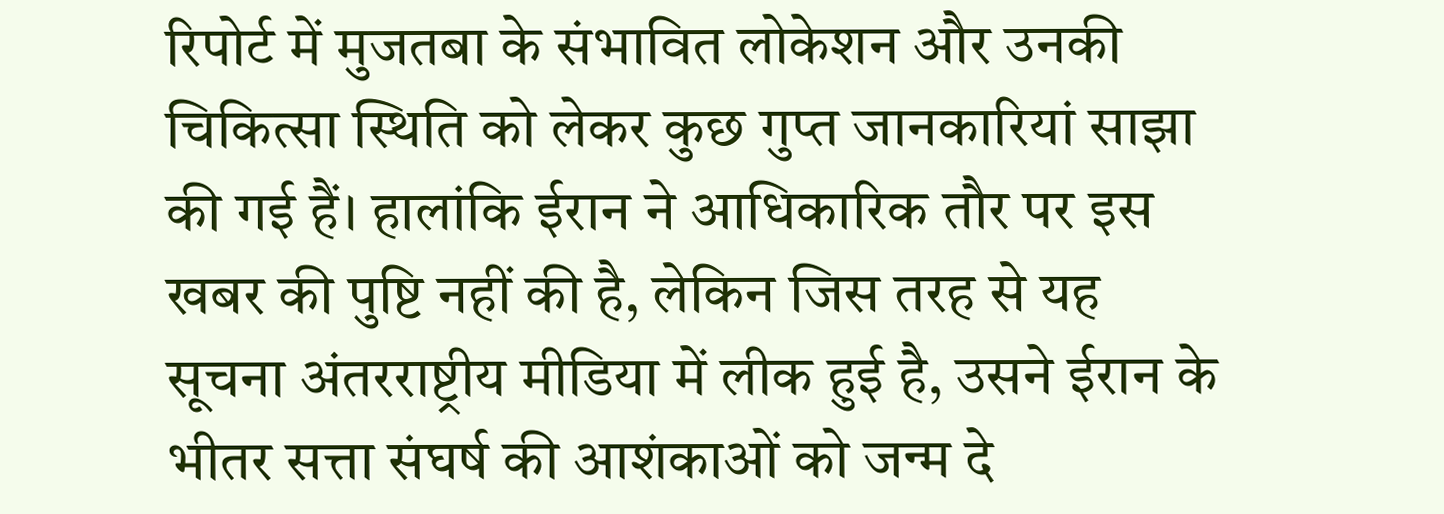रिपोर्ट में मुजतबा के संभावित लोकेशन और उनकी चिकित्सा स्थिति को लेकर कुछ गुप्त जानकारियां साझा की गई हैं। हालांकि ईरान ने आधिकारिक तौर पर इस खबर की पुष्टि नहीं की है, लेकिन जिस तरह से यह सूचना अंतरराष्ट्रीय मीडिया में लीक हुई है, उसने ईरान के भीतर सत्ता संघर्ष की आशंकाओं को जन्म दे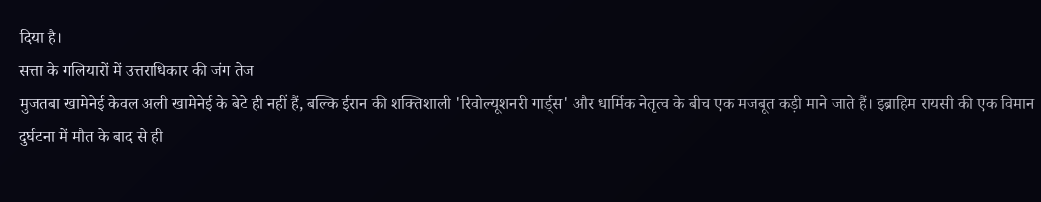दिया है।
सत्ता के गलियारों में उत्तराधिकार की जंग तेज
मुजतबा खामेनेई केवल अली खामेनेई के बेटे ही नहीं हैं, बल्कि ईरान की शक्तिशाली 'रिवोल्यूशनरी गार्ड्स' और धार्मिक नेतृत्व के बीच एक मजबूत कड़ी माने जाते हैं। इब्राहिम रायसी की एक विमान दुर्घटना में मौत के बाद से ही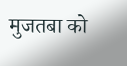मुजतबा को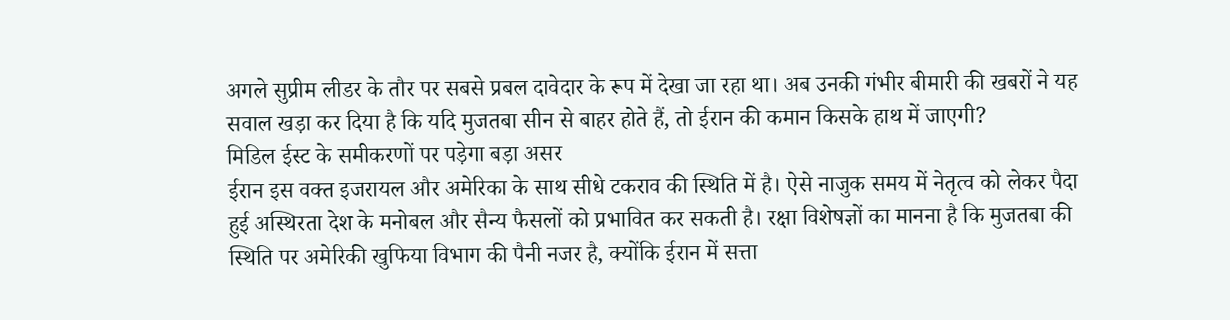अगले सुप्रीम लीडर के तौर पर सबसे प्रबल दावेदार के रूप में देखा जा रहा था। अब उनकी गंभीर बीमारी की खबरों ने यह सवाल खड़ा कर दिया है कि यदि मुजतबा सीन से बाहर होते हैं, तो ईरान की कमान किसके हाथ में जाएगी?
मिडिल ईस्ट के समीकरणों पर पड़ेगा बड़ा असर
ईरान इस वक्त इजरायल और अमेरिका के साथ सीधे टकराव की स्थिति में है। ऐसे नाजुक समय में नेतृत्व को लेकर पैदा हुई अस्थिरता देश के मनोबल और सैन्य फैसलों को प्रभावित कर सकती है। रक्षा विशेषज्ञों का मानना है कि मुजतबा की स्थिति पर अमेरिकी खुफिया विभाग की पैनी नजर है, क्योंकि ईरान में सत्ता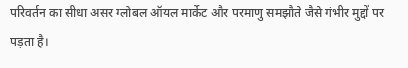परिवर्तन का सीधा असर ग्लोबल ऑयल मार्केट और परमाणु समझौते जैसे गंभीर मुद्दों पर पड़ता है।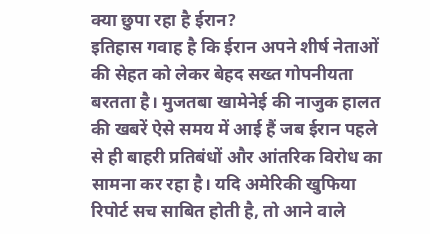क्या छुपा रहा है ईरान?
इतिहास गवाह है कि ईरान अपने शीर्ष नेताओं की सेहत को लेकर बेहद सख्त गोपनीयता बरतता है। मुजतबा खामेनेई की नाजुक हालत की खबरें ऐसे समय में आई हैं जब ईरान पहले से ही बाहरी प्रतिबंधों और आंतरिक विरोध का सामना कर रहा है। यदि अमेरिकी खुफिया रिपोर्ट सच साबित होती है, तो आने वाले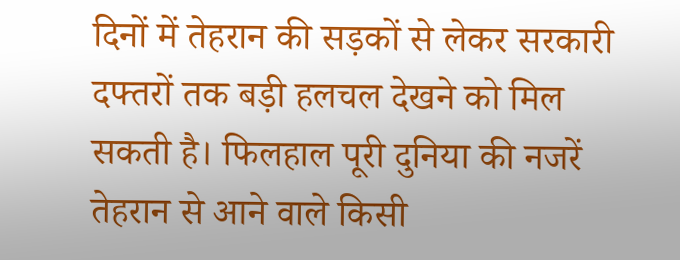दिनों में तेहरान की सड़कों से लेकर सरकारी दफ्तरों तक बड़ी हलचल देखने को मिल सकती है। फिलहाल पूरी दुनिया की नजरें तेहरान से आने वाले किसी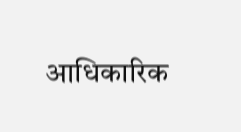आधिकारिक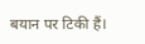बयान पर टिकी हैं।